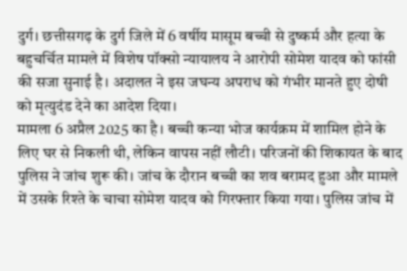दुर्ग। छत्तीसगढ़ के दुर्ग जिले में 6 वर्षीय मासूम बच्ची से दुष्कर्म और हत्या के बहुचर्चित मामले में विशेष पॉक्सो न्यायालय ने आरोपी सोमेश यादव को फांसी की सजा सुनाई है। अदालत ने इस जघन्य अपराध को गंभीर मानते हुए दोषी को मृत्युदंड देने का आदेश दिया।
मामला 6 अप्रैल 2025 का है। बच्ची कन्या भोज कार्यक्रम में शामिल होने के लिए घर से निकली थी, लेकिन वापस नहीं लौटी। परिजनों की शिकायत के बाद पुलिस ने जांच शुरू की। जांच के दौरान बच्ची का शव बरामद हुआ और मामले में उसके रिश्ते के चाचा सोमेश यादव को गिरफ्तार किया गया। पुलिस जांच में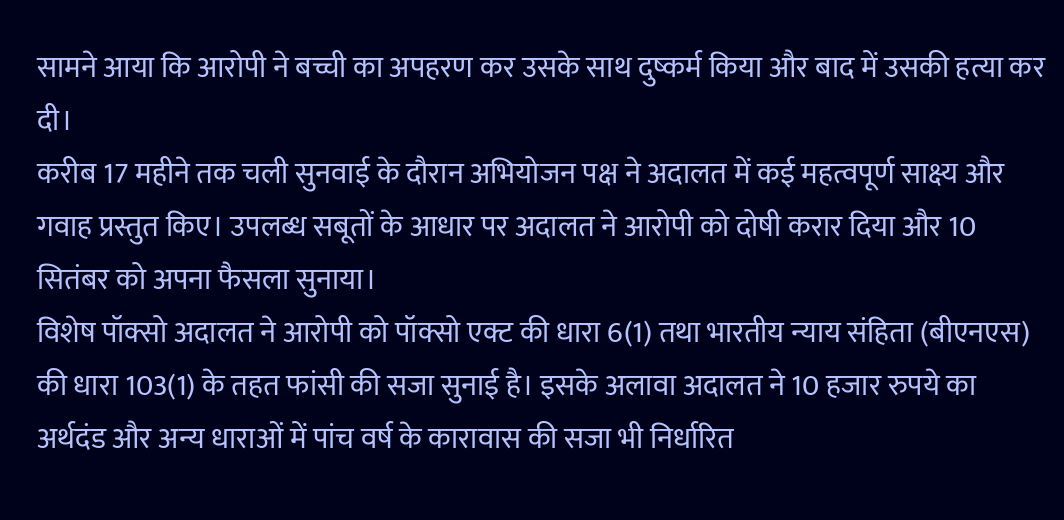सामने आया कि आरोपी ने बच्ची का अपहरण कर उसके साथ दुष्कर्म किया और बाद में उसकी हत्या कर दी।
करीब 17 महीने तक चली सुनवाई के दौरान अभियोजन पक्ष ने अदालत में कई महत्वपूर्ण साक्ष्य और गवाह प्रस्तुत किए। उपलब्ध सबूतों के आधार पर अदालत ने आरोपी को दोषी करार दिया और 10 सितंबर को अपना फैसला सुनाया।
विशेष पॉक्सो अदालत ने आरोपी को पॉक्सो एक्ट की धारा 6(1) तथा भारतीय न्याय संहिता (बीएनएस) की धारा 103(1) के तहत फांसी की सजा सुनाई है। इसके अलावा अदालत ने 10 हजार रुपये का अर्थदंड और अन्य धाराओं में पांच वर्ष के कारावास की सजा भी निर्धारित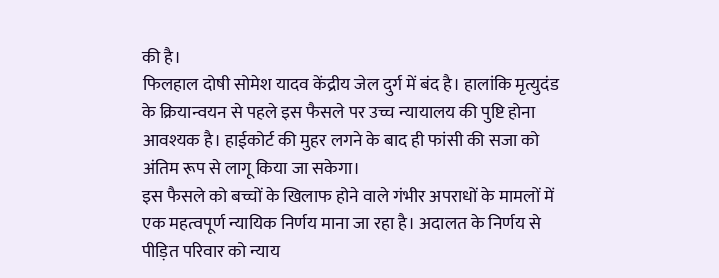की है।
फिलहाल दोषी सोमेश यादव केंद्रीय जेल दुर्ग में बंद है। हालांकि मृत्युदंड के क्रियान्वयन से पहले इस फैसले पर उच्च न्यायालय की पुष्टि होना आवश्यक है। हाईकोर्ट की मुहर लगने के बाद ही फांसी की सजा को अंतिम रूप से लागू किया जा सकेगा।
इस फैसले को बच्चों के खिलाफ होने वाले गंभीर अपराधों के मामलों में एक महत्वपूर्ण न्यायिक निर्णय माना जा रहा है। अदालत के निर्णय से पीड़ित परिवार को न्याय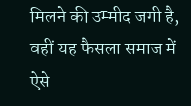मिलने की उम्मीद जगी है, वहीं यह फैसला समाज में ऐसे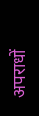अपराधों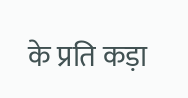के प्रति कड़ा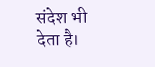संदेश भी देता है।